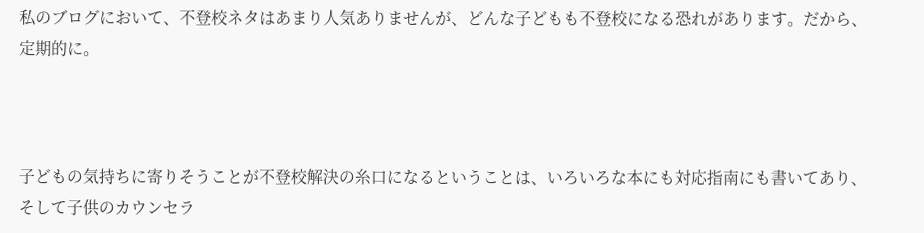私のブログにおいて、不登校ネタはあまり人気ありませんが、どんな子どもも不登校になる恐れがあります。だから、定期的に。



子どもの気持ちに寄りそうことが不登校解決の糸口になるということは、いろいろな本にも対応指南にも書いてあり、そして子供のカウンセラ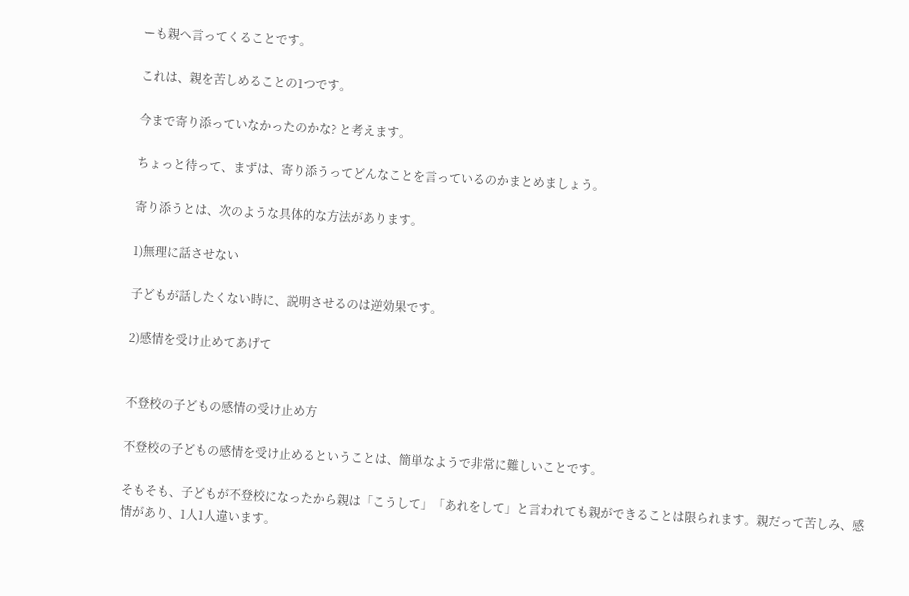ーも親へ言ってくることです。

これは、親を苦しめることの1つです。

今まで寄り添っていなかったのかな? と考えます。

ちょっと待って、まずは、寄り添うってどんなことを言っているのかまとめましょう。

寄り添うとは、次のような具体的な方法があります。

1)無理に話させない

子どもが話したくない時に、説明させるのは逆効果です。

2)感情を受け止めてあげて


不登校の子どもの感情の受け止め方

不登校の子どもの感情を受け止めるということは、簡単なようで非常に難しいことです。

そもそも、子どもが不登校になったから親は「こうして」「あれをして」と言われても親ができることは限られます。親だって苦しみ、感情があり、1人1人違います。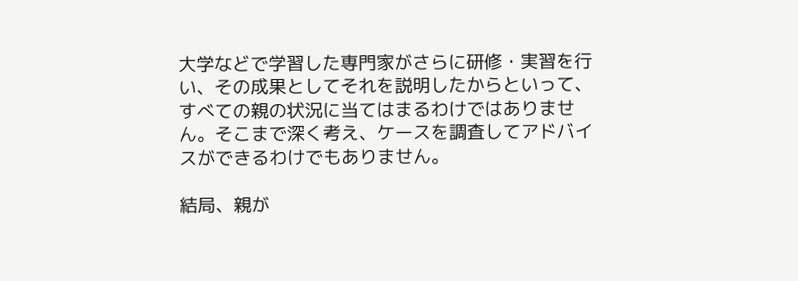大学などで学習した専門家がさらに研修・実習を行い、その成果としてそれを説明したからといって、すべての親の状況に当てはまるわけではありません。そこまで深く考え、ケースを調査してアドバイスができるわけでもありません。

結局、親が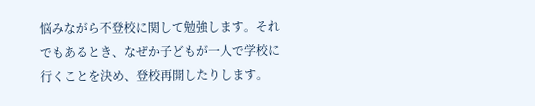悩みながら不登校に関して勉強します。それでもあるとき、なぜか子どもが一人で学校に行くことを決め、登校再開したりします。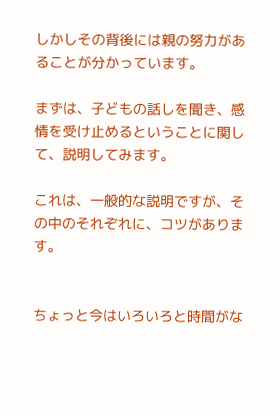しかしその背後には親の努力があることが分かっています。

まずは、子どもの話しを聞き、感情を受け止めるということに関して、説明してみます。

これは、一般的な説明ですが、その中のそれぞれに、コツがあります。


ちょっと今はいろいろと時間がな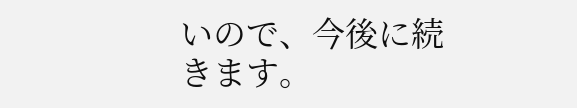いので、今後に続きます。